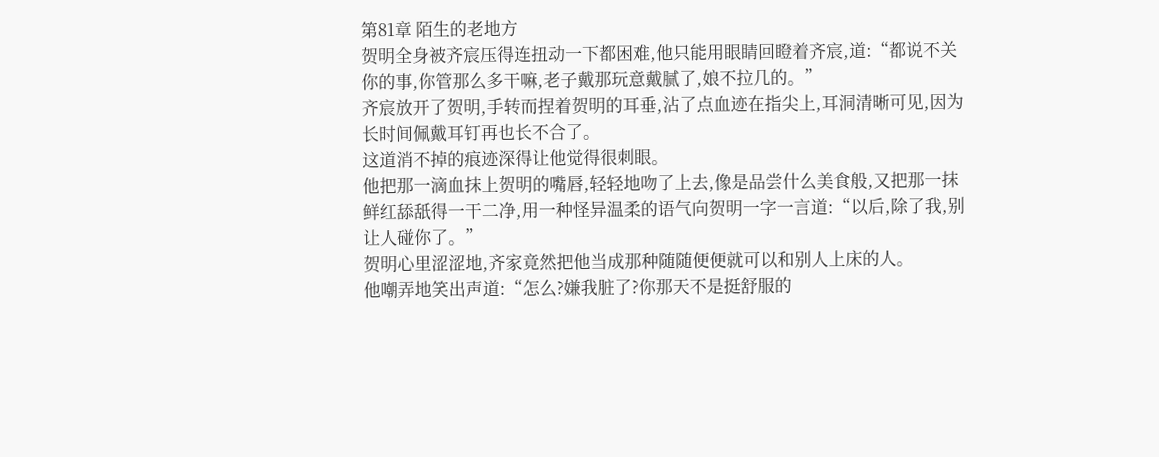第81章 陌生的老地方
贺明全身被齐宸压得连扭动一下都困难,他只能用眼睛回瞪着齐宸,道:“都说不关你的事,你管那么多干嘛,老子戴那玩意戴腻了,娘不拉几的。”
齐宸放开了贺明,手转而捏着贺明的耳垂,沾了点血迹在指尖上,耳洞清晰可见,因为长时间佩戴耳钉再也长不合了。
这道消不掉的痕迹深得让他觉得很刺眼。
他把那一滴血抹上贺明的嘴唇,轻轻地吻了上去,像是品尝什么美食般,又把那一抹鲜红舔舐得一干二净,用一种怪异温柔的语气向贺明一字一言道:“以后,除了我,别让人碰你了。”
贺明心里涩涩地,齐家竟然把他当成那种随随便便就可以和别人上床的人。
他嘲弄地笑出声道:“怎么?嫌我脏了?你那天不是挺舒服的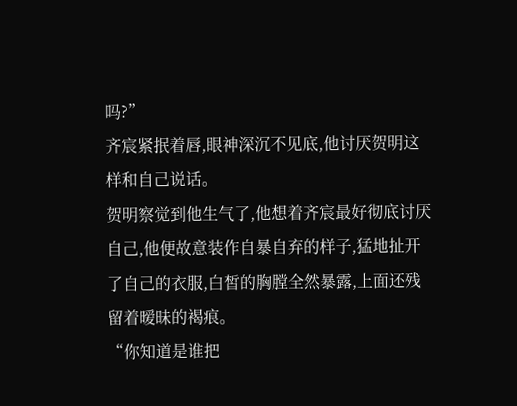吗?”
齐宸紧抿着唇,眼神深沉不见底,他讨厌贺明这样和自己说话。
贺明察觉到他生气了,他想着齐宸最好彻底讨厌自己,他便故意装作自暴自弃的样子,猛地扯开了自己的衣服,白皙的胸膛全然暴露,上面还残留着暧昧的褐痕。
“你知道是谁把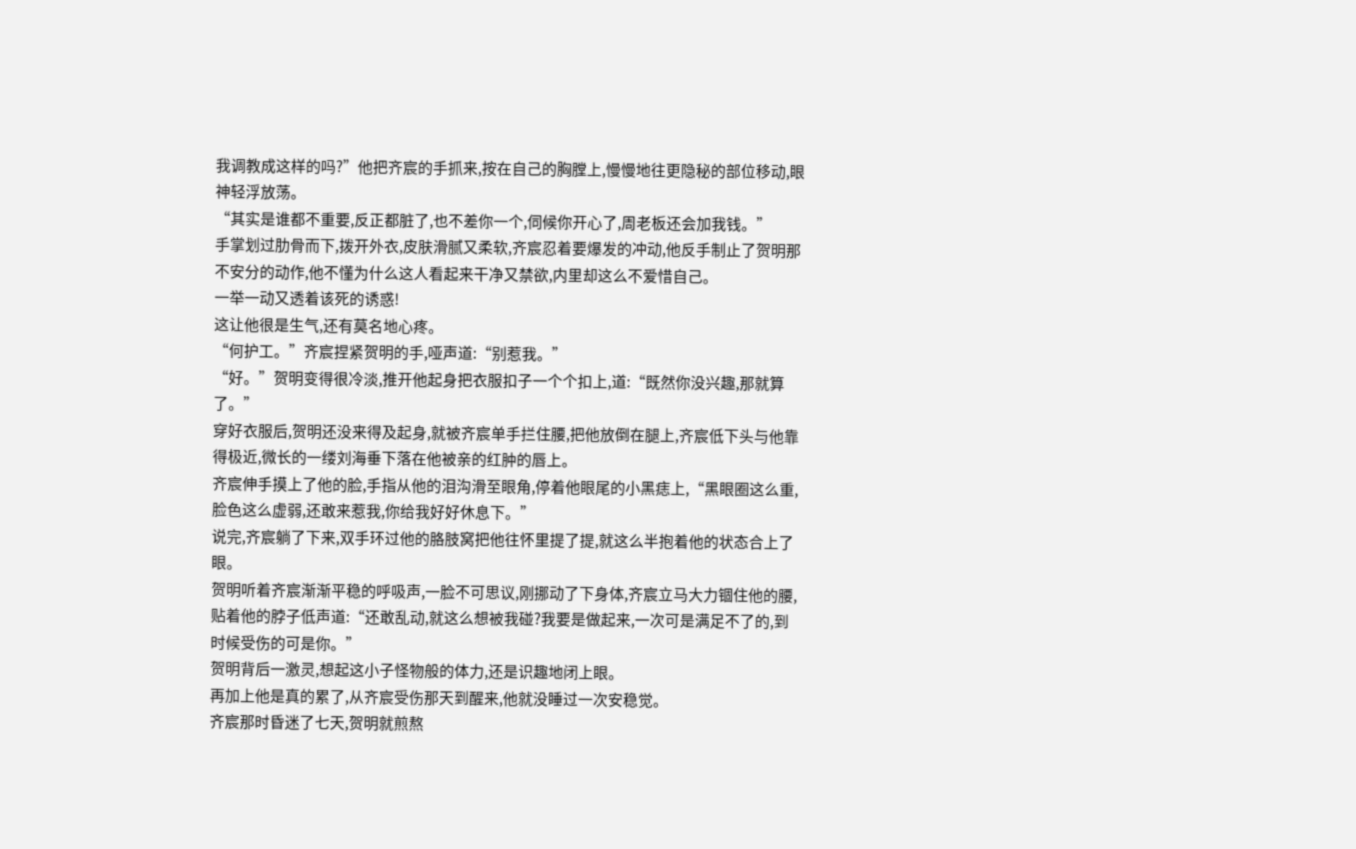我调教成这样的吗?”他把齐宸的手抓来,按在自己的胸膛上,慢慢地往更隐秘的部位移动,眼神轻浮放荡。
“其实是谁都不重要,反正都脏了,也不差你一个,伺候你开心了,周老板还会加我钱。”
手掌划过肋骨而下,拨开外衣,皮肤滑腻又柔软,齐宸忍着要爆发的冲动,他反手制止了贺明那不安分的动作,他不懂为什么这人看起来干净又禁欲,内里却这么不爱惜自己。
一举一动又透着该死的诱惑!
这让他很是生气,还有莫名地心疼。
“何护工。”齐宸捏紧贺明的手,哑声道:“别惹我。”
“好。”贺明变得很冷淡,推开他起身把衣服扣子一个个扣上,道:“既然你没兴趣,那就算了。”
穿好衣服后,贺明还没来得及起身,就被齐宸单手拦住腰,把他放倒在腿上,齐宸低下头与他靠得极近,微长的一缕刘海垂下落在他被亲的红肿的唇上。
齐宸伸手摸上了他的脸,手指从他的泪沟滑至眼角,停着他眼尾的小黑痣上,“黑眼圈这么重,脸色这么虚弱,还敢来惹我,你给我好好休息下。”
说完,齐宸躺了下来,双手环过他的胳肢窝把他往怀里提了提,就这么半抱着他的状态合上了眼。
贺明听着齐宸渐渐平稳的呼吸声,一脸不可思议,刚挪动了下身体,齐宸立马大力锢住他的腰,贴着他的脖子低声道:“还敢乱动,就这么想被我碰?我要是做起来,一次可是满足不了的,到时候受伤的可是你。”
贺明背后一激灵,想起这小子怪物般的体力,还是识趣地闭上眼。
再加上他是真的累了,从齐宸受伤那天到醒来,他就没睡过一次安稳觉。
齐宸那时昏迷了七天,贺明就煎熬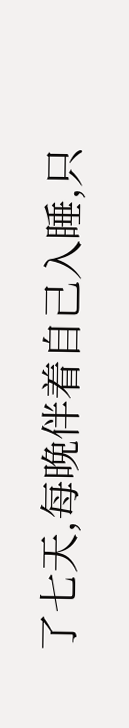了七天,每晚伴着自己入睡,只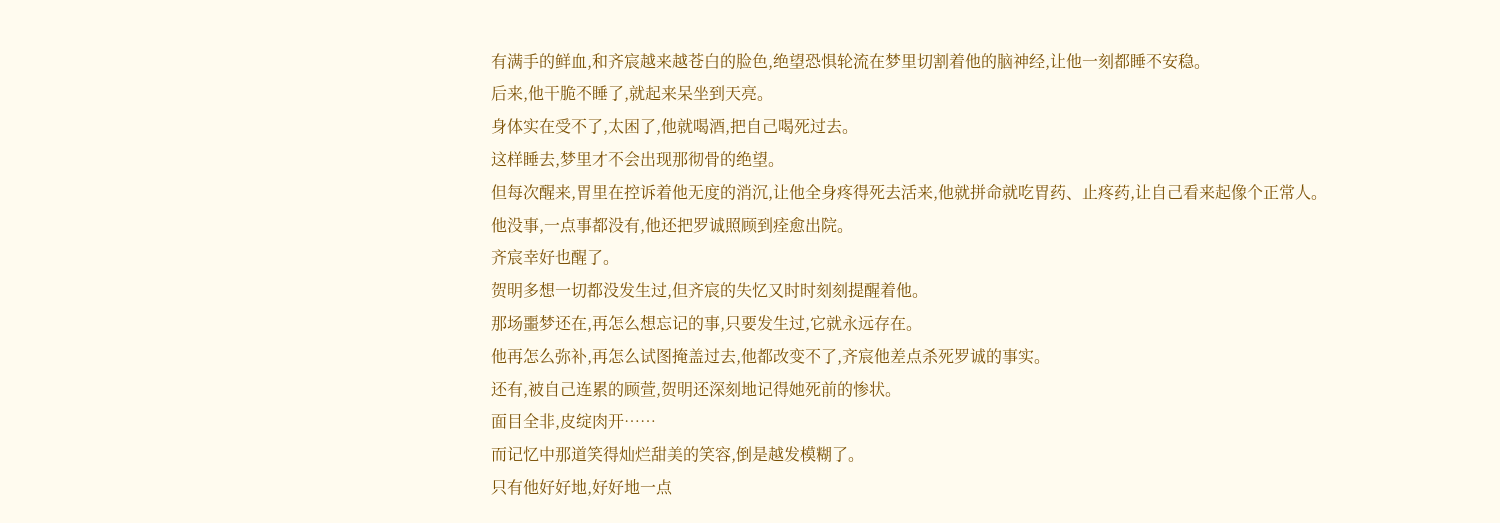有满手的鲜血,和齐宸越来越苍白的脸色,绝望恐惧轮流在梦里切割着他的脑神经,让他一刻都睡不安稳。
后来,他干脆不睡了,就起来呆坐到天亮。
身体实在受不了,太困了,他就喝酒,把自己喝死过去。
这样睡去,梦里才不会出现那彻骨的绝望。
但每次醒来,胃里在控诉着他无度的消沉,让他全身疼得死去活来,他就拼命就吃胃药、止疼药,让自己看来起像个正常人。
他没事,一点事都没有,他还把罗诚照顾到痊愈出院。
齐宸幸好也醒了。
贺明多想一切都没发生过,但齐宸的失忆又时时刻刻提醒着他。
那场噩梦还在,再怎么想忘记的事,只要发生过,它就永远存在。
他再怎么弥补,再怎么试图掩盖过去,他都改变不了,齐宸他差点杀死罗诚的事实。
还有,被自己连累的顾萱,贺明还深刻地记得她死前的惨状。
面目全非,皮绽肉开……
而记忆中那道笑得灿烂甜美的笑容,倒是越发模糊了。
只有他好好地,好好地一点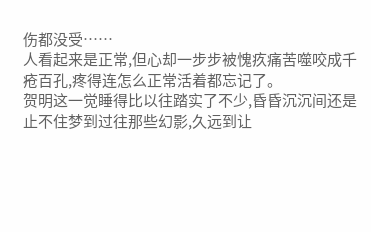伤都没受……
人看起来是正常,但心却一步步被愧疚痛苦噬咬成千疮百孔,疼得连怎么正常活着都忘记了。
贺明这一觉睡得比以往踏实了不少,昏昏沉沉间还是止不住梦到过往那些幻影,久远到让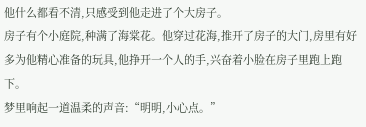他什么都看不清,只感受到他走进了个大房子。
房子有个小庭院,种满了海棠花。他穿过花海,推开了房子的大门,房里有好多为他精心准备的玩具,他挣开一个人的手,兴奋着小脸在房子里跑上跑下。
梦里响起一道温柔的声音:“明明,小心点。”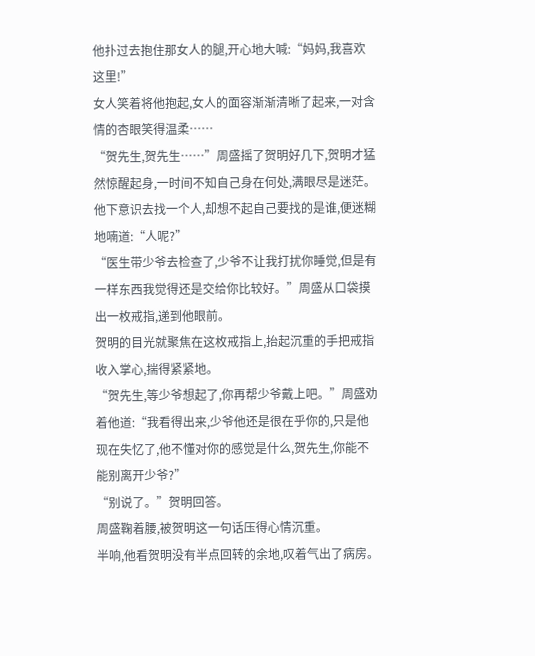他扑过去抱住那女人的腿,开心地大喊:“妈妈,我喜欢这里!”
女人笑着将他抱起,女人的面容渐渐清晰了起来,一对含情的杏眼笑得温柔……
“贺先生,贺先生……”周盛摇了贺明好几下,贺明才猛然惊醒起身,一时间不知自己身在何处,满眼尽是迷茫。
他下意识去找一个人,却想不起自己要找的是谁,便迷糊地喃道:“人呢?”
“医生带少爷去检查了,少爷不让我打扰你睡觉,但是有一样东西我觉得还是交给你比较好。”周盛从口袋摸出一枚戒指,递到他眼前。
贺明的目光就聚焦在这枚戒指上,抬起沉重的手把戒指收入掌心,揣得紧紧地。
“贺先生,等少爷想起了,你再帮少爷戴上吧。”周盛劝着他道:“我看得出来,少爷他还是很在乎你的,只是他现在失忆了,他不懂对你的感觉是什么,贺先生,你能不能别离开少爷?”
“别说了。”贺明回答。
周盛鞠着腰,被贺明这一句话压得心情沉重。
半响,他看贺明没有半点回转的余地,叹着气出了病房。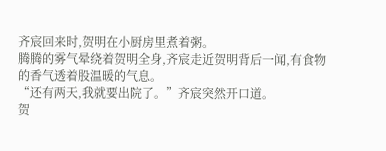齐宸回来时,贺明在小厨房里煮着粥。
腾腾的雾气晕绕着贺明全身,齐宸走近贺明背后一闻,有食物的香气透着股温暖的气息。
“还有两天,我就要出院了。”齐宸突然开口道。
贺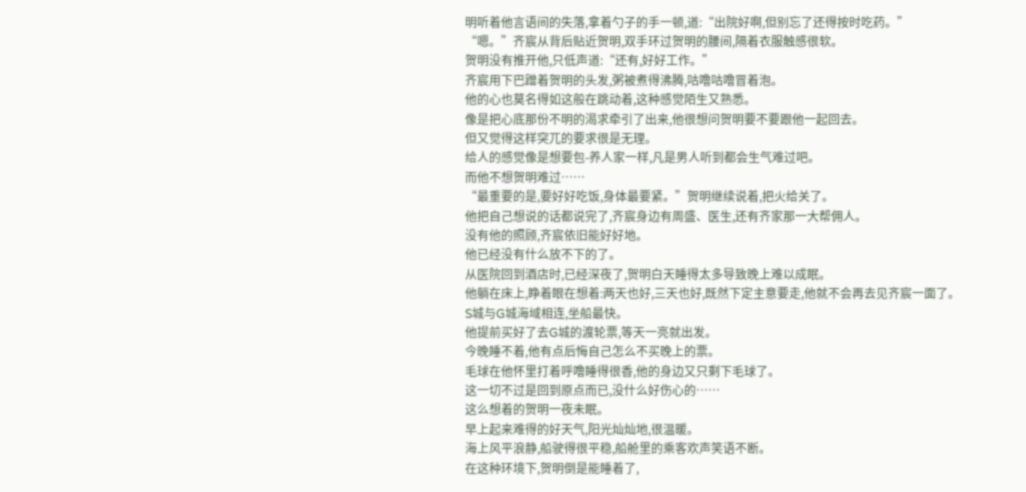明听着他言语间的失落,拿着勺子的手一顿,道:“出院好啊,但别忘了还得按时吃药。”
“嗯。”齐宸从背后贴近贺明,双手环过贺明的腰间,隔着衣服触感很软。
贺明没有推开他,只低声道:“还有,好好工作。”
齐宸用下巴蹭着贺明的头发,粥被煮得沸腾,咕噜咕噜冒着泡。
他的心也莫名得如这般在跳动着,这种感觉陌生又熟悉。
像是把心底那份不明的渴求牵引了出来,他很想问贺明要不要跟他一起回去。
但又觉得这样突兀的要求很是无理。
给人的感觉像是想要包-养人家一样,凡是男人听到都会生气难过吧。
而他不想贺明难过……
“最重要的是,要好好吃饭,身体最要紧。”贺明继续说着,把火给关了。
他把自己想说的话都说完了,齐宸身边有周盛、医生,还有齐家那一大帮佣人。
没有他的照顾,齐宸依旧能好好地。
他已经没有什么放不下的了。
从医院回到酒店时,已经深夜了,贺明白天睡得太多导致晚上难以成眠。
他躺在床上,睁着眼在想着:两天也好,三天也好,既然下定主意要走,他就不会再去见齐宸一面了。
S城与G城海域相连,坐船最快。
他提前买好了去G城的渡轮票,等天一亮就出发。
今晚睡不着,他有点后悔自己怎么不买晚上的票。
毛球在他怀里打着呼噜睡得很香,他的身边又只剩下毛球了。
这一切不过是回到原点而已,没什么好伤心的……
这么想着的贺明一夜未眠。
早上起来难得的好天气,阳光灿灿地,很温暖。
海上风平浪静,船驶得很平稳,船舱里的乘客欢声笑语不断。
在这种环境下,贺明倒是能睡着了,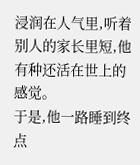浸润在人气里,听着别人的家长里短,他有种还活在世上的感觉。
于是,他一路睡到终点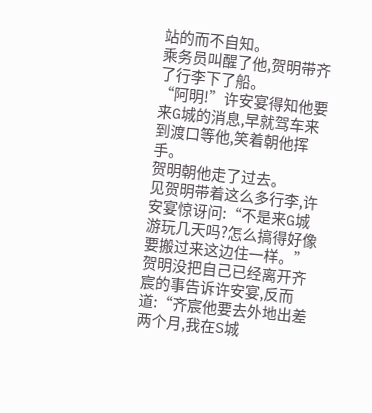站的而不自知。
乘务员叫醒了他,贺明带齐了行李下了船。
“阿明!”许安宴得知他要来G城的消息,早就驾车来到渡口等他,笑着朝他挥手。
贺明朝他走了过去。
见贺明带着这么多行李,许安宴惊讶问:“不是来G城游玩几天吗?怎么搞得好像要搬过来这边住一样。”
贺明没把自己已经离开齐宸的事告诉许安宴,反而道:“齐宸他要去外地出差两个月,我在S城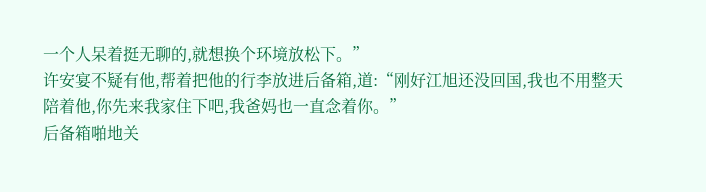一个人呆着挺无聊的,就想换个环境放松下。”
许安宴不疑有他,帮着把他的行李放进后备箱,道:“刚好江旭还没回国,我也不用整天陪着他,你先来我家住下吧,我爸妈也一直念着你。”
后备箱啪地关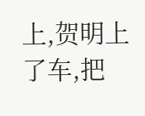上,贺明上了车,把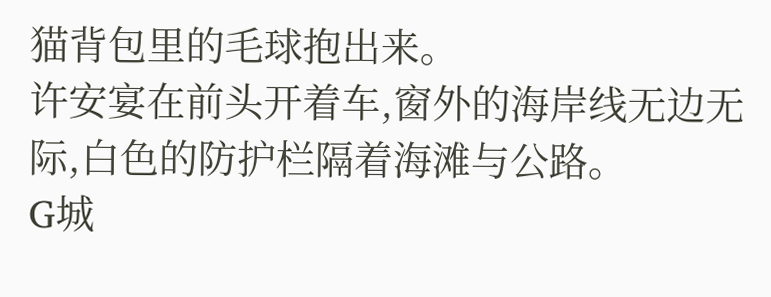猫背包里的毛球抱出来。
许安宴在前头开着车,窗外的海岸线无边无际,白色的防护栏隔着海滩与公路。
G城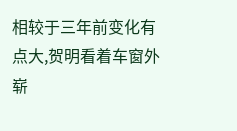相较于三年前变化有点大,贺明看着车窗外崭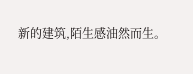新的建筑,陌生感油然而生。